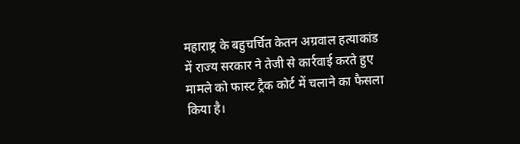महाराष्ट्र के बहुचर्चित केतन अग्रवाल हत्याकांड में राज्य सरकार ने तेजी से कार्रवाई करते हुए मामले को फास्ट ट्रैक कोर्ट में चलाने का फैसला किया है।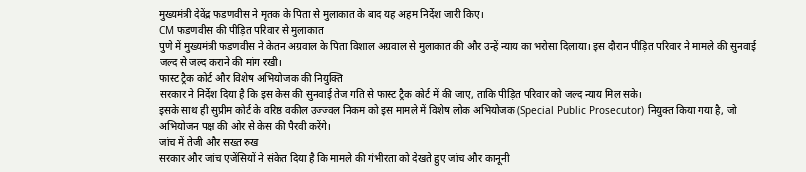मुख्यमंत्री देवेंद्र फडणवीस ने मृतक के पिता से मुलाकात के बाद यह अहम निर्देश जारी किए।
CM फडणवीस की पीड़ित परिवार से मुलाकात
पुणे में मुख्यमंत्री फडणवीस ने केतन अग्रवाल के पिता विशाल अग्रवाल से मुलाकात की और उन्हें न्याय का भरोसा दिलाया। इस दौरान पीड़ित परिवार ने मामले की सुनवाई जल्द से जल्द कराने की मांग रखी।
फास्ट ट्रैक कोर्ट और विशेष अभियोजक की नियुक्ति
सरकार ने निर्देश दिया है कि इस केस की सुनवाई तेज गति से फास्ट ट्रैक कोर्ट में की जाए, ताकि पीड़ित परिवार को जल्द न्याय मिल सके।
इसके साथ ही सुप्रीम कोर्ट के वरिष्ठ वकील उज्ज्वल निकम को इस मामले में विशेष लोक अभियोजक (Special Public Prosecutor) नियुक्त किया गया है, जो अभियोजन पक्ष की ओर से केस की पैरवी करेंगे।
जांच में तेजी और सख्त रुख
सरकार और जांच एजेंसियों ने संकेत दिया है कि मामले की गंभीरता को देखते हुए जांच और कानूनी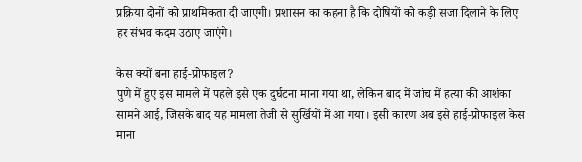प्रक्रिया दोनों को प्राथमिकता दी जाएगी। प्रशासन का कहना है कि दोषियों को कड़ी सजा दिलाने के लिए हर संभव कदम उठाए जाएंगे।

केस क्यों बना हाई-प्रोफाइल?
पुणे में हुए इस मामले में पहले इसे एक दुर्घटना माना गया था, लेकिन बाद में जांच में हत्या की आशंका सामने आई, जिसके बाद यह मामला तेजी से सुर्खियों में आ गया। इसी कारण अब इसे हाई-प्रोफाइल केस माना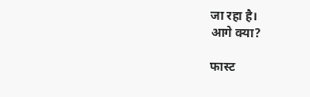जा रहा है।
आगे क्या?

फास्ट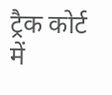ट्रैक कोर्ट में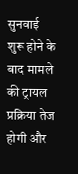सुनवाई शुरू होने के बाद मामले की ट्रायल प्रक्रिया तेज होगी और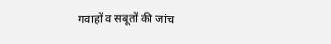गवाहों व सबूतों की जांच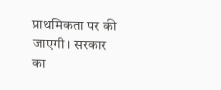प्राथमिकता पर की जाएगी। सरकार का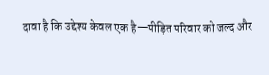दावा है कि उद्देश्य केवल एक है—पीड़ित परिवार को जल्द और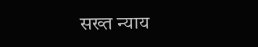सख्त न्याय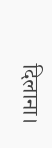दिलाना।